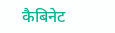कैबिनेट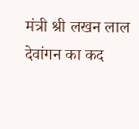मंत्री श्री लखन लाल देवांगन का कद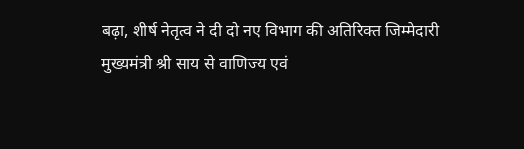बढ़ा, शीर्ष नेतृत्व ने दी दो नए विभाग की अतिरिक्त जिम्मेदारी
मुख्यमंत्री श्री साय से वाणिज्य एवं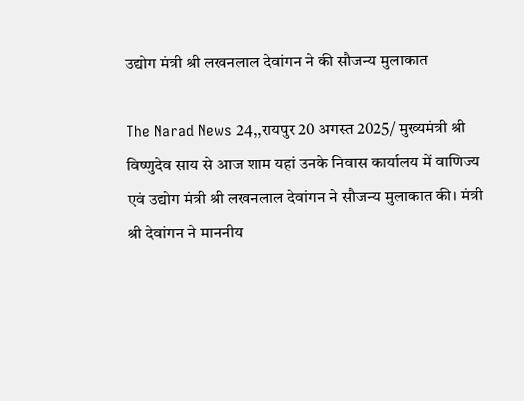उद्योग मंत्री श्री लखनलाल देवांगन ने की सौजन्य मुलाकात

The Narad News 24,,रायपुर 20 अगस्त 2025/ मुख्यमंत्री श्री विष्णुदेव साय से आज शाम यहां उनके निवास कार्यालय में वाणिज्य एवं उद्योग मंत्री श्री लखनलाल देवांगन ने सौजन्य मुलाकात की। मंत्री श्री देवांगन ने माननीय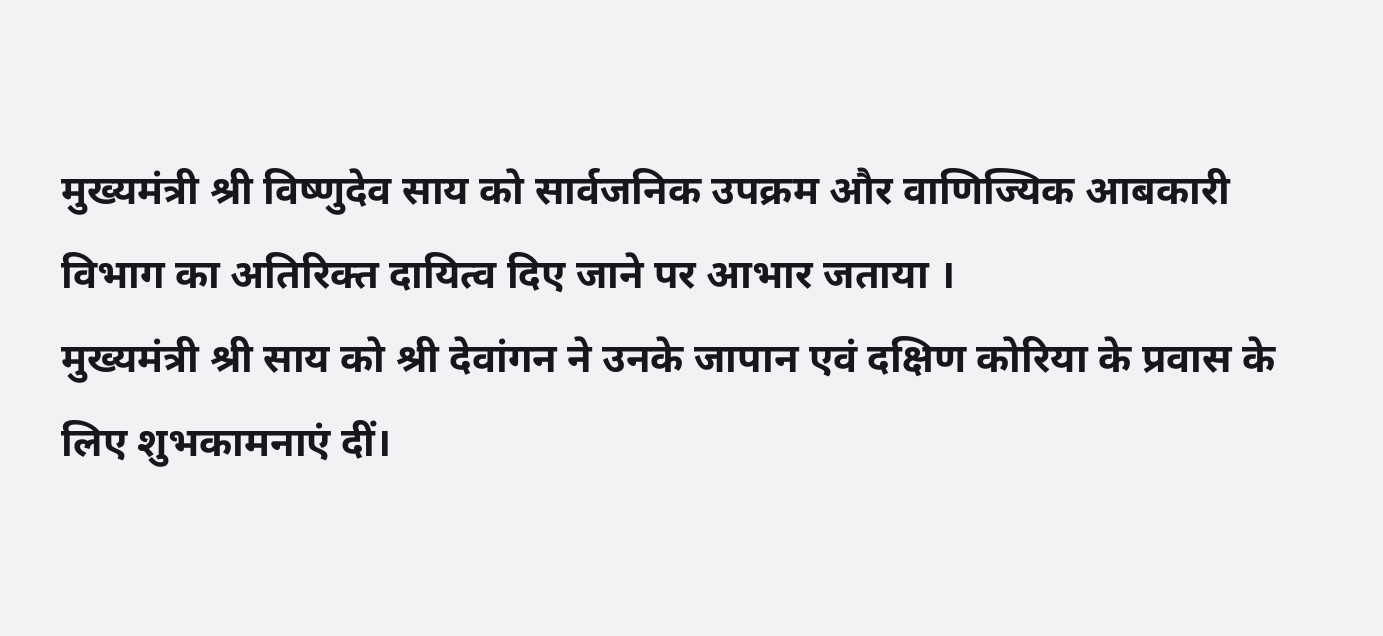मुख्यमंत्री श्री विष्णुदेव साय को सार्वजनिक उपक्रम और वाणिज्यिक आबकारी विभाग का अतिरिक्त दायित्व दिए जाने पर आभार जताया ।
मुख्यमंत्री श्री साय को श्री देवांगन ने उनके जापान एवं दक्षिण कोरिया के प्रवास के लिए शुभकामनाएं दीं।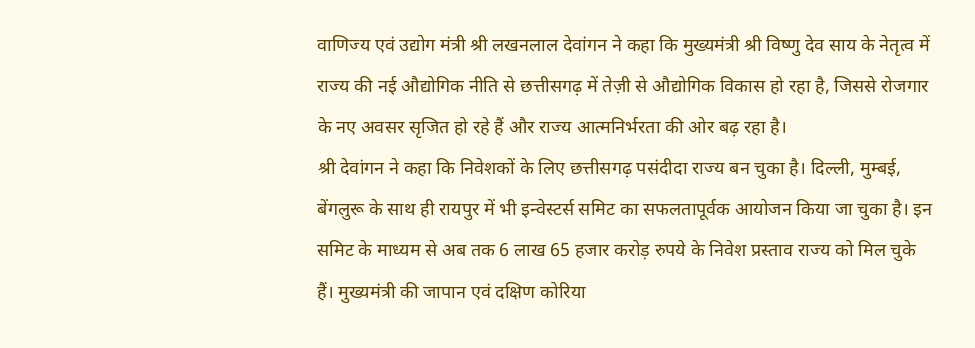वाणिज्य एवं उद्योग मंत्री श्री लखनलाल देवांगन ने कहा कि मुख्यमंत्री श्री विष्णु देव साय के नेतृत्व में राज्य की नई औद्योगिक नीति से छत्तीसगढ़ में तेज़ी से औद्योगिक विकास हो रहा है, जिससे रोजगार के नए अवसर सृजित हो रहे हैं और राज्य आत्मनिर्भरता की ओर बढ़ रहा है।
श्री देवांगन ने कहा कि निवेशकों के लिए छत्तीसगढ़ पसंदीदा राज्य बन चुका है। दिल्ली, मुम्बई, बेंगलुरू के साथ ही रायपुर में भी इन्वेस्टर्स समिट का सफलतापूर्वक आयोजन किया जा चुका है। इन समिट के माध्यम से अब तक 6 लाख 65 हजार करोड़ रुपये के निवेश प्रस्ताव राज्य को मिल चुके हैं। मुख्यमंत्री की जापान एवं दक्षिण कोरिया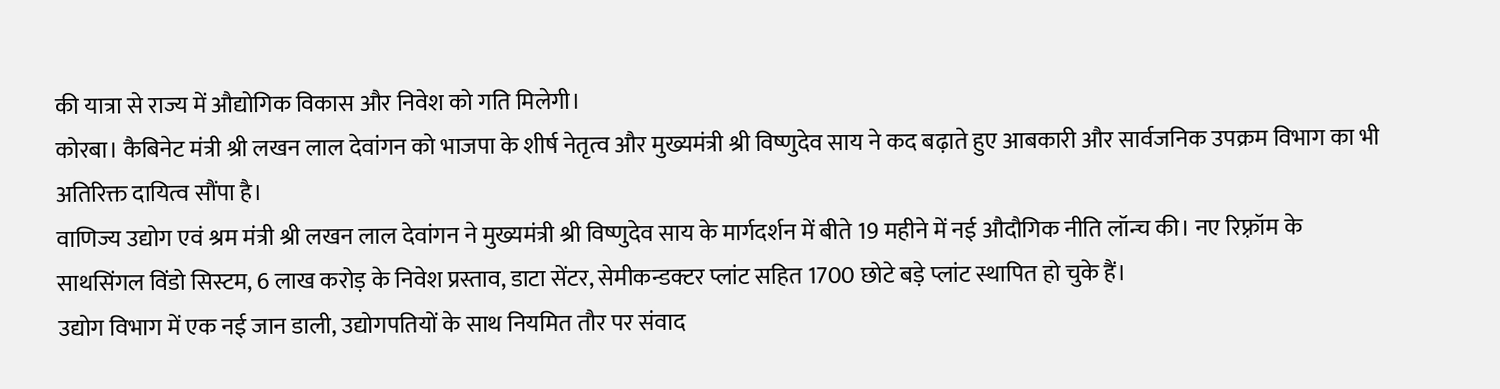की यात्रा से राज्य में औद्योगिक विकास और निवेश को गति मिलेगी।
कोरबा। कैबिनेट मंत्री श्री लखन लाल देवांगन को भाजपा के शीर्ष नेतृत्व और मुख्यमंत्री श्री विष्णुदेव साय ने कद बढ़ाते हुए आबकारी और सार्वजनिक उपक्रम विभाग का भी अतिरिक्त दायित्व सौंपा है।
वाणिज्य उद्योग एवं श्रम मंत्री श्री लखन लाल देवांगन ने मुख्यमंत्री श्री विष्णुदेव साय के मार्गदर्शन में बीते 19 महीने में नई औदौगिक नीति लॉन्च की। नए रिफ़्रॉम के साथसिंगल विंडो सिस्टम, 6 लाख करोड़ के निवेश प्रस्ताव, डाटा सेंटर, सेमीकन्डक्टर प्लांट सहित 1700 छोटे बड़े प्लांट स्थापित हो चुके हैं।
उद्योग विभाग में एक नई जान डाली, उद्योगपतियों के साथ नियमित तौर पर संवाद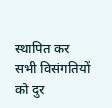स्थापित कर सभी विसंगतियों को दुर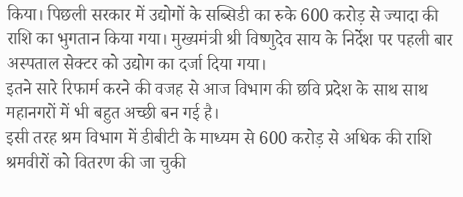किया। पिछली सरकार में उद्योगों के सब्सिडी का रुके 600 करोड़ से ज्यादा की राशि का भुगतान किया गया। मुख्यमंत्री श्री विष्णुदेव साय के निर्देश पर पहली बार अस्पताल सेक्टर को उद्योग का दर्जा दिया गया।
इतने सारे रिफार्म करने की वजह से आज विभाग की छवि प्रदेश के साथ साथ महानगरों में भी बहुत अच्छी बन गई है।
इसी तरह श्रम विभाग में डीबीटी के माध्यम से 600 करोड़ से अधिक की राशि श्रमवीरों को वितरण की जा चुकी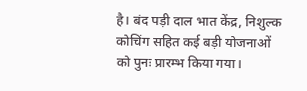है। बंद पड़ी दाल भात केंद्र, निशुल्क कोचिंग सहित कई बड़ी योजनाओं को पुनः प्रारम्भ किया गया।